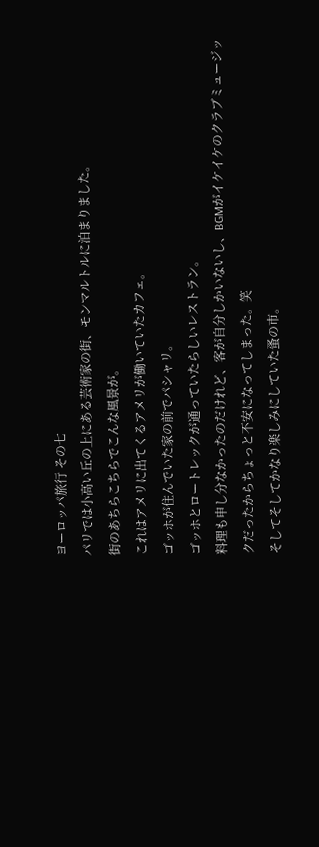ヨーロッパ旅行 その七
パリでは小高い丘の上にある芸術家の街、モンマルトルに泊まりました。
街のあちらこちらでこんな風景が。
これはアメリに出てくるアメリが働いていたカフェ。
ゴッホが住んでいた家の前でパシャリ。
ゴッホとロートレックが通っていたらしいレストラン。
料理も申し分なかったのだけれど、客が自分しかいないし、BGMがイケイケのクラブミュージックだったからちょっと不安になってしまった。笑
そしてそしてかなり楽しみにしていた蚤の市。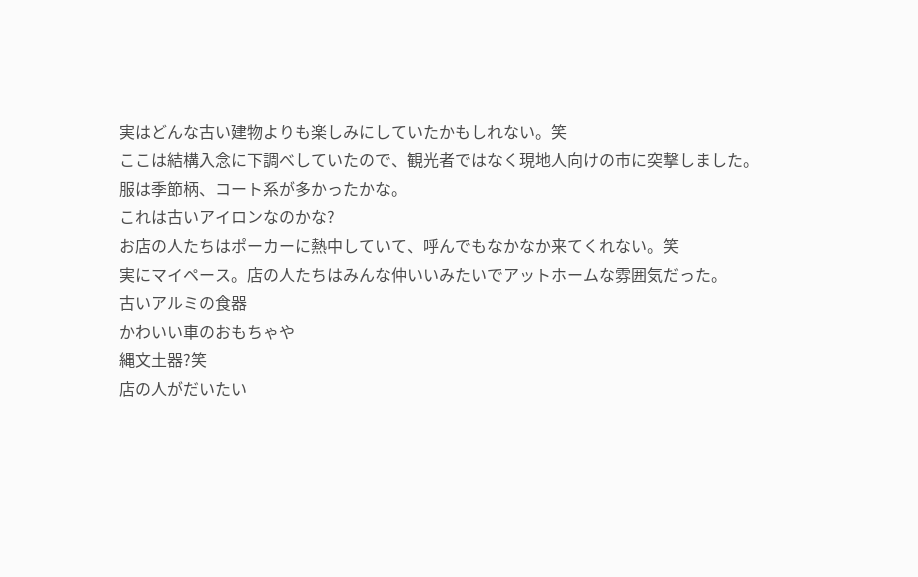実はどんな古い建物よりも楽しみにしていたかもしれない。笑
ここは結構入念に下調べしていたので、観光者ではなく現地人向けの市に突撃しました。
服は季節柄、コート系が多かったかな。
これは古いアイロンなのかな?
お店の人たちはポーカーに熱中していて、呼んでもなかなか来てくれない。笑
実にマイペース。店の人たちはみんな仲いいみたいでアットホームな雰囲気だった。
古いアルミの食器
かわいい車のおもちゃや
縄文土器?笑
店の人がだいたい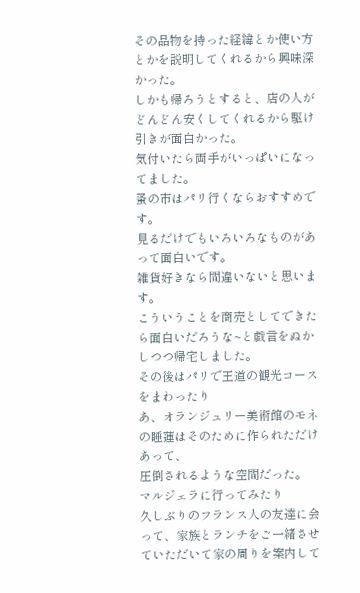その品物を持った経緯とか使い方とかを説明してくれるから興味深かった。
しかも帰ろうとすると、店の人がどんどん安くしてくれるから駆け引きが面白かった。
気付いたら両手がいっぱいになってました。
蚤の市はパリ行くならおすすめです。
見るだけでもいろいろなものがあって面白いです。
雑貨好きなら間違いないと思います。
こういうことを商売としてできたら面白いだろうな~と戯言をぬかしつつ帰宅しました。
その後はパリで王道の観光コースをまわったり
あ、オランジュリー美術館のモネの睡蓮はそのために作られただけあって、
圧倒されるような空間だった。
マルジェラに行ってみたり
久しぶりのフランス人の友達に会って、家族とランチをご一緒させていただいて家の周りを案内して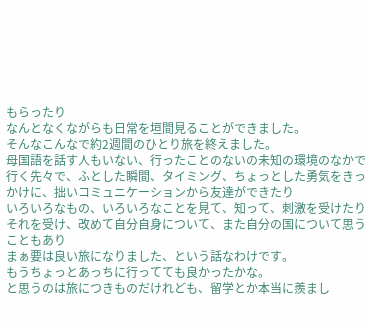もらったり
なんとなくながらも日常を垣間見ることができました。
そんなこんなで約2週間のひとり旅を終えました。
母国語を話す人もいない、行ったことのないの未知の環境のなかで
行く先々で、ふとした瞬間、タイミング、ちょっとした勇気をきっかけに、拙いコミュニケーションから友達ができたり
いろいろなもの、いろいろなことを見て、知って、刺激を受けたり
それを受け、改めて自分自身について、また自分の国について思うこともあり
まぁ要は良い旅になりました、という話なわけです。
もうちょっとあっちに行ってても良かったかな。
と思うのは旅につきものだけれども、留学とか本当に羨まし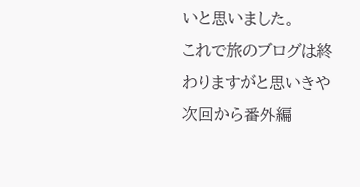いと思いました。
これで旅のブログは終わりますがと思いきや次回から番外編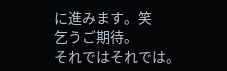に進みます。笑
乞うご期待。
それではそれでは。